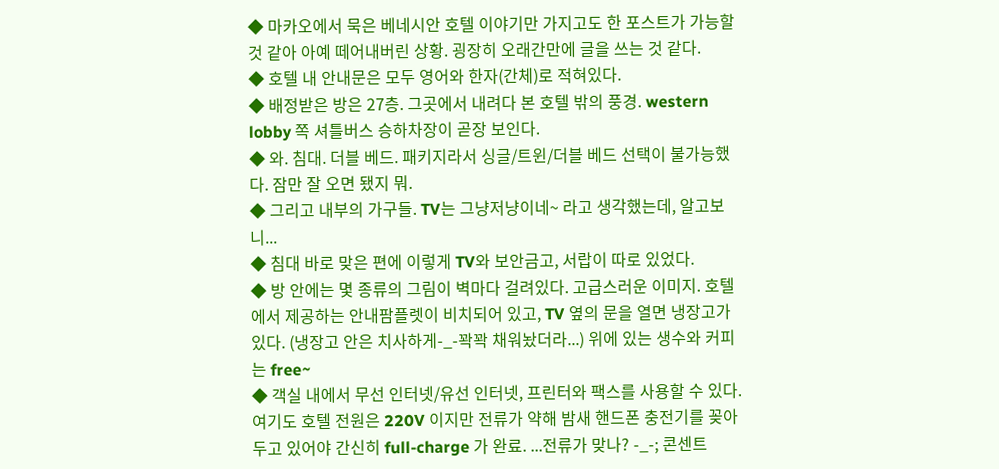◆ 마카오에서 묵은 베네시안 호텔 이야기만 가지고도 한 포스트가 가능할 것 같아 아예 떼어내버린 상황. 굉장히 오래간만에 글을 쓰는 것 같다.
◆ 호텔 내 안내문은 모두 영어와 한자(간체)로 적혀있다.
◆ 배정받은 방은 27층. 그곳에서 내려다 본 호텔 밖의 풍경. western lobby 쪽 셔틀버스 승하차장이 곧장 보인다.
◆ 와. 침대. 더블 베드. 패키지라서 싱글/트윈/더블 베드 선택이 불가능했다. 잠만 잘 오면 됐지 뭐.
◆ 그리고 내부의 가구들. TV는 그냥저냥이네~ 라고 생각했는데, 알고보니...
◆ 침대 바로 맞은 편에 이렇게 TV와 보안금고, 서랍이 따로 있었다.
◆ 방 안에는 몇 종류의 그림이 벽마다 걸려있다. 고급스러운 이미지. 호텔에서 제공하는 안내팜플렛이 비치되어 있고, TV 옆의 문을 열면 냉장고가 있다. (냉장고 안은 치사하게-_-꽉꽉 채워놨더라...) 위에 있는 생수와 커피는 free~
◆ 객실 내에서 무선 인터넷/유선 인터넷, 프린터와 팩스를 사용할 수 있다. 여기도 호텔 전원은 220V 이지만 전류가 약해 밤새 핸드폰 충전기를 꽂아두고 있어야 간신히 full-charge 가 완료. ...전류가 맞나? -_-; 콘센트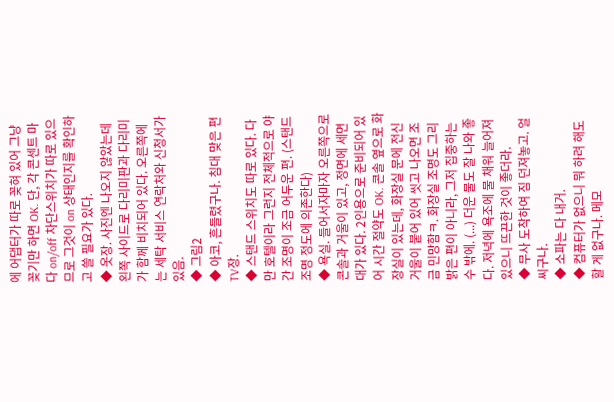에 어댑터가 따로 꽂혀 있어 그냥 꽂기만 하면 OK. 단, 각 콘센트 마다 on/off 차단스위치가 따로 있으므로 그것이 on 상태인지를 확인하고 쓸 필요가 있다.
◆ 옷장. 사진엔 나오지 않았는데 왼쪽 사이드로 다리미판과 다리미가 함께 비치되어 있다. 오른쪽에는 세탁 서비스 연락처와 신청서가 있음.
◆ 그림2
◆ 아코, 흔들렸구나. 침대 맞은 편 TV장.
◆ 스탠드 스위치도 따로 있다. 다만 호텔이라 그런지 전체적으로 야간 조명이 조금 어두운 편. (스탠드 조명 정도에 의존한다)
◆ 욕실. 들어서자마자 오른쪽으로 콘솔과 거울이 있고, 정면에 세면대가 있다. 2인용으로 준비되어 있어 시간 절약도 OK. 콘솔 옆으로 화장실이 있는데, 화장실 문에 전신거울이 붙어 있어 씻고 나오면 조금 민망함ㅋ. 화장실 조명도 그리 밝은 편이 아니라, 그저 집중하는 수 밖에. (...) 더운 물도 잘 나와 좋다. 저녁에 욕조에 물 채워 늘어져 있으니 뜨끈한 것이 좋더라.
◆ 무사 도착하여 짐 던져놓고. 얼씨구나.
◆ 소파는 다 내거.
◆ 컴퓨터가 없으니 뭐 하려 해도 할 게 없구나. 메모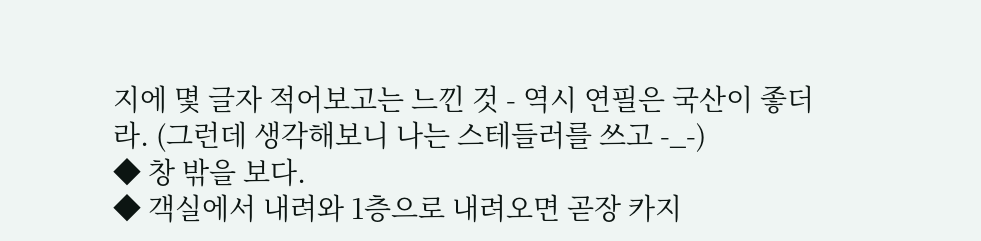지에 몇 글자 적어보고는 느낀 것 - 역시 연필은 국산이 좋더라. (그런데 생각해보니 나는 스테들러를 쓰고 -_-)
◆ 창 밖을 보다.
◆ 객실에서 내려와 1층으로 내려오면 곧장 카지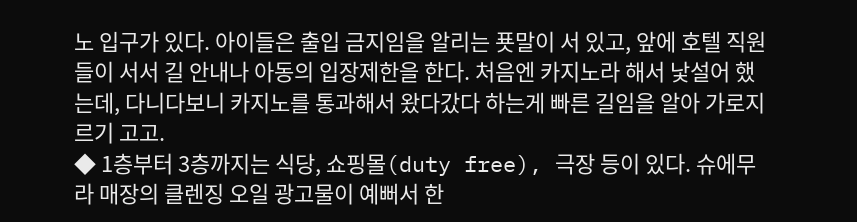노 입구가 있다. 아이들은 출입 금지임을 알리는 푯말이 서 있고, 앞에 호텔 직원들이 서서 길 안내나 아동의 입장제한을 한다. 처음엔 카지노라 해서 낯설어 했는데, 다니다보니 카지노를 통과해서 왔다갔다 하는게 빠른 길임을 알아 가로지르기 고고.
◆ 1층부터 3층까지는 식당, 쇼핑몰(duty free), 극장 등이 있다. 슈에무라 매장의 클렌징 오일 광고물이 예뻐서 한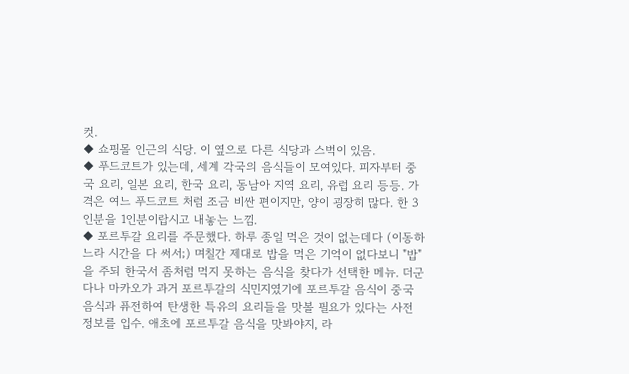컷.
◆ 쇼핑몰 인근의 식당. 이 옆으로 다른 식당과 스벅이 있음.
◆ 푸드코트가 있는데, 세계 각국의 음식들이 모여있다. 피자부터 중국 요리, 일본 요리, 한국 요리, 동남아 지역 요리, 유럽 요리 등등. 가격은 여느 푸드코트 처럼 조금 비싼 편이지만, 양이 굉장히 많다. 한 3인분을 1인분이랍시고 내놓는 느낌.
◆ 포르투갈 요리를 주문했다. 하루 종일 먹은 것이 없는데다 (이동하느라 시간을 다 써서;) 며칠간 제대로 밥을 먹은 기억이 없다보니 "밥"을 주되 한국서 좀처럼 먹지 못하는 음식을 찾다가 선택한 메뉴. 더군다나 마카오가 과거 포르투갈의 식민지였기에 포르투갈 음식이 중국 음식과 퓨전하여 탄생한 특유의 요리들을 맛볼 필요가 있다는 사전 정보를 입수. 애초에 포르투갈 음식을 맛봐야지, 라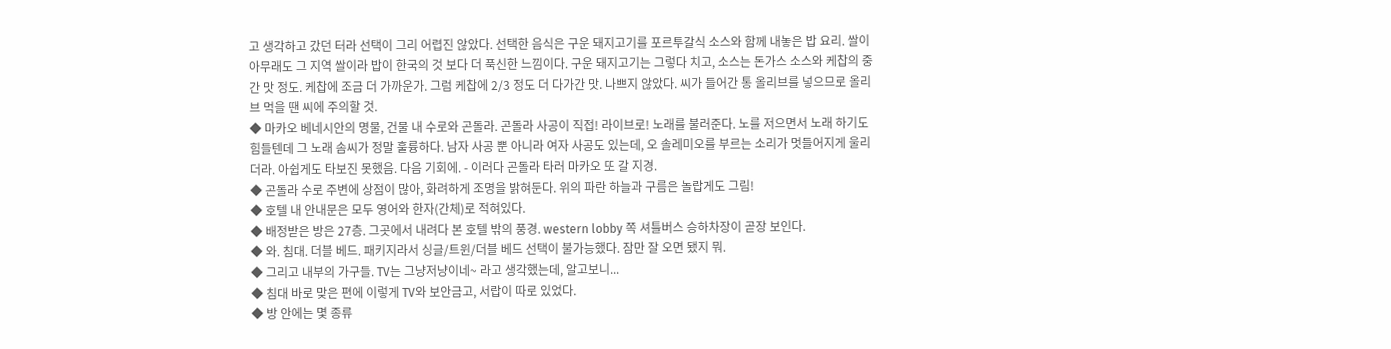고 생각하고 갔던 터라 선택이 그리 어렵진 않았다. 선택한 음식은 구운 돼지고기를 포르투갈식 소스와 함께 내놓은 밥 요리. 쌀이 아무래도 그 지역 쌀이라 밥이 한국의 것 보다 더 푹신한 느낌이다. 구운 돼지고기는 그렇다 치고, 소스는 돈가스 소스와 케찹의 중간 맛 정도. 케찹에 조금 더 가까운가. 그럼 케찹에 2/3 정도 더 다가간 맛. 나쁘지 않았다. 씨가 들어간 통 올리브를 넣으므로 올리브 먹을 땐 씨에 주의할 것.
◆ 마카오 베네시안의 명물, 건물 내 수로와 곤돌라. 곤돌라 사공이 직접! 라이브로! 노래를 불러준다. 노를 저으면서 노래 하기도 힘들텐데 그 노래 솜씨가 정말 훌륭하다. 남자 사공 뿐 아니라 여자 사공도 있는데, 오 솔레미오를 부르는 소리가 멋들어지게 울리더라. 아쉽게도 타보진 못했음. 다음 기회에. - 이러다 곤돌라 타러 마카오 또 갈 지경.
◆ 곤돌라 수로 주변에 상점이 많아, 화려하게 조명을 밝혀둔다. 위의 파란 하늘과 구름은 놀랍게도 그림!
◆ 호텔 내 안내문은 모두 영어와 한자(간체)로 적혀있다.
◆ 배정받은 방은 27층. 그곳에서 내려다 본 호텔 밖의 풍경. western lobby 쪽 셔틀버스 승하차장이 곧장 보인다.
◆ 와. 침대. 더블 베드. 패키지라서 싱글/트윈/더블 베드 선택이 불가능했다. 잠만 잘 오면 됐지 뭐.
◆ 그리고 내부의 가구들. TV는 그냥저냥이네~ 라고 생각했는데, 알고보니...
◆ 침대 바로 맞은 편에 이렇게 TV와 보안금고, 서랍이 따로 있었다.
◆ 방 안에는 몇 종류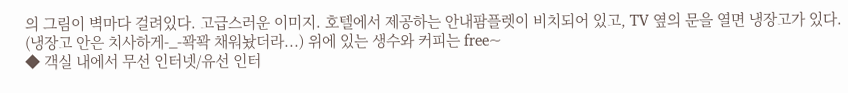의 그림이 벽마다 걸려있다. 고급스러운 이미지. 호텔에서 제공하는 안내팜플렛이 비치되어 있고, TV 옆의 문을 열면 냉장고가 있다. (냉장고 안은 치사하게-_-꽉꽉 채워놨더라...) 위에 있는 생수와 커피는 free~
◆ 객실 내에서 무선 인터넷/유선 인터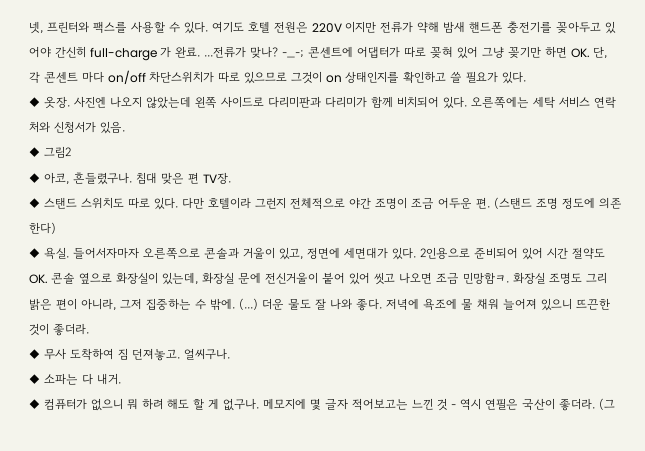넷, 프린터와 팩스를 사용할 수 있다. 여기도 호텔 전원은 220V 이지만 전류가 약해 밤새 핸드폰 충전기를 꽂아두고 있어야 간신히 full-charge 가 완료. ...전류가 맞나? -_-; 콘센트에 어댑터가 따로 꽂혀 있어 그냥 꽂기만 하면 OK. 단, 각 콘센트 마다 on/off 차단스위치가 따로 있으므로 그것이 on 상태인지를 확인하고 쓸 필요가 있다.
◆ 옷장. 사진엔 나오지 않았는데 왼쪽 사이드로 다리미판과 다리미가 함께 비치되어 있다. 오른쪽에는 세탁 서비스 연락처와 신청서가 있음.
◆ 그림2
◆ 아코, 흔들렸구나. 침대 맞은 편 TV장.
◆ 스탠드 스위치도 따로 있다. 다만 호텔이라 그런지 전체적으로 야간 조명이 조금 어두운 편. (스탠드 조명 정도에 의존한다)
◆ 욕실. 들어서자마자 오른쪽으로 콘솔과 거울이 있고, 정면에 세면대가 있다. 2인용으로 준비되어 있어 시간 절약도 OK. 콘솔 옆으로 화장실이 있는데, 화장실 문에 전신거울이 붙어 있어 씻고 나오면 조금 민망함ㅋ. 화장실 조명도 그리 밝은 편이 아니라, 그저 집중하는 수 밖에. (...) 더운 물도 잘 나와 좋다. 저녁에 욕조에 물 채워 늘어져 있으니 뜨끈한 것이 좋더라.
◆ 무사 도착하여 짐 던져놓고. 얼씨구나.
◆ 소파는 다 내거.
◆ 컴퓨터가 없으니 뭐 하려 해도 할 게 없구나. 메모지에 몇 글자 적어보고는 느낀 것 - 역시 연필은 국산이 좋더라. (그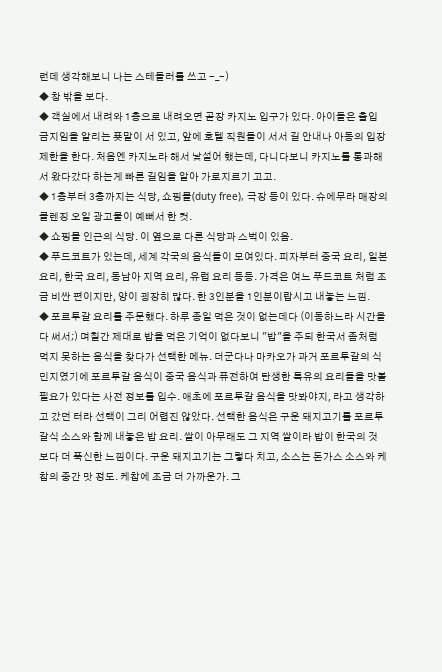런데 생각해보니 나는 스테들러를 쓰고 -_-)
◆ 창 밖을 보다.
◆ 객실에서 내려와 1층으로 내려오면 곧장 카지노 입구가 있다. 아이들은 출입 금지임을 알리는 푯말이 서 있고, 앞에 호텔 직원들이 서서 길 안내나 아동의 입장제한을 한다. 처음엔 카지노라 해서 낯설어 했는데, 다니다보니 카지노를 통과해서 왔다갔다 하는게 빠른 길임을 알아 가로지르기 고고.
◆ 1층부터 3층까지는 식당, 쇼핑몰(duty free), 극장 등이 있다. 슈에무라 매장의 클렌징 오일 광고물이 예뻐서 한 컷.
◆ 쇼핑몰 인근의 식당. 이 옆으로 다른 식당과 스벅이 있음.
◆ 푸드코트가 있는데, 세계 각국의 음식들이 모여있다. 피자부터 중국 요리, 일본 요리, 한국 요리, 동남아 지역 요리, 유럽 요리 등등. 가격은 여느 푸드코트 처럼 조금 비싼 편이지만, 양이 굉장히 많다. 한 3인분을 1인분이랍시고 내놓는 느낌.
◆ 포르투갈 요리를 주문했다. 하루 종일 먹은 것이 없는데다 (이동하느라 시간을 다 써서;) 며칠간 제대로 밥을 먹은 기억이 없다보니 "밥"을 주되 한국서 좀처럼 먹지 못하는 음식을 찾다가 선택한 메뉴. 더군다나 마카오가 과거 포르투갈의 식민지였기에 포르투갈 음식이 중국 음식과 퓨전하여 탄생한 특유의 요리들을 맛볼 필요가 있다는 사전 정보를 입수. 애초에 포르투갈 음식을 맛봐야지, 라고 생각하고 갔던 터라 선택이 그리 어렵진 않았다. 선택한 음식은 구운 돼지고기를 포르투갈식 소스와 함께 내놓은 밥 요리. 쌀이 아무래도 그 지역 쌀이라 밥이 한국의 것 보다 더 푹신한 느낌이다. 구운 돼지고기는 그렇다 치고, 소스는 돈가스 소스와 케찹의 중간 맛 정도. 케찹에 조금 더 가까운가. 그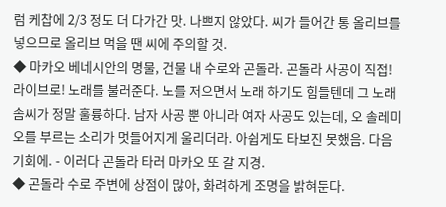럼 케찹에 2/3 정도 더 다가간 맛. 나쁘지 않았다. 씨가 들어간 통 올리브를 넣으므로 올리브 먹을 땐 씨에 주의할 것.
◆ 마카오 베네시안의 명물, 건물 내 수로와 곤돌라. 곤돌라 사공이 직접! 라이브로! 노래를 불러준다. 노를 저으면서 노래 하기도 힘들텐데 그 노래 솜씨가 정말 훌륭하다. 남자 사공 뿐 아니라 여자 사공도 있는데, 오 솔레미오를 부르는 소리가 멋들어지게 울리더라. 아쉽게도 타보진 못했음. 다음 기회에. - 이러다 곤돌라 타러 마카오 또 갈 지경.
◆ 곤돌라 수로 주변에 상점이 많아, 화려하게 조명을 밝혀둔다.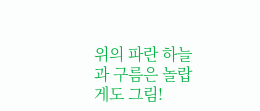위의 파란 하늘과 구름은 놀랍게도 그림!